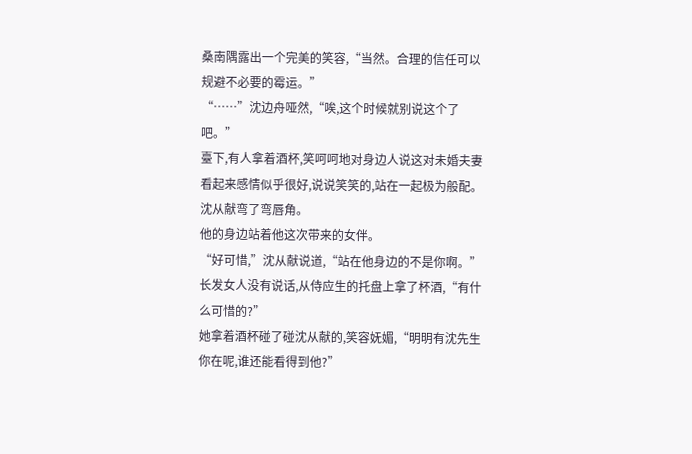桑南隅露出一个完美的笑容,“当然。合理的信任可以规避不必要的霉运。”
“……”沈边舟哑然,“唉,这个时候就别说这个了吧。”
臺下,有人拿着酒杯,笑呵呵地对身边人说这对未婚夫妻看起来感情似乎很好,说说笑笑的,站在一起极为般配。
沈从献弯了弯唇角。
他的身边站着他这次带来的女伴。
“好可惜,”沈从献说道,“站在他身边的不是你啊。”
长发女人没有说话,从侍应生的托盘上拿了杯酒,“有什么可惜的?”
她拿着酒杯碰了碰沈从献的,笑容妩媚,“明明有沈先生你在呢,谁还能看得到他?”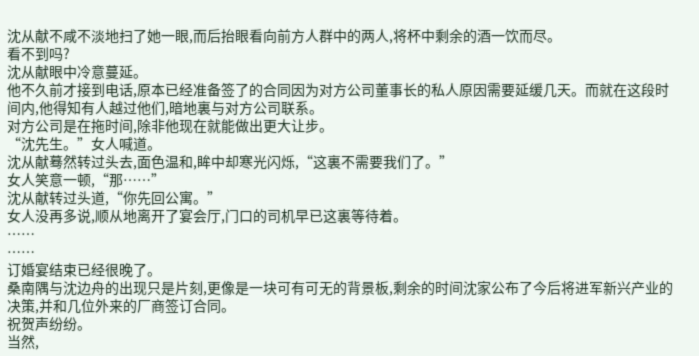沈从献不咸不淡地扫了她一眼,而后抬眼看向前方人群中的两人,将杯中剩余的酒一饮而尽。
看不到吗?
沈从献眼中冷意蔓延。
他不久前才接到电话,原本已经准备签了的合同因为对方公司董事长的私人原因需要延缓几天。而就在这段时间内,他得知有人越过他们,暗地裏与对方公司联系。
对方公司是在拖时间,除非他现在就能做出更大让步。
“沈先生。”女人喊道。
沈从献蓦然转过头去,面色温和,眸中却寒光闪烁,“这裏不需要我们了。”
女人笑意一顿,“那……”
沈从献转过头道,“你先回公寓。”
女人没再多说,顺从地离开了宴会厅,门口的司机早已这裏等待着。
……
……
订婚宴结束已经很晚了。
桑南隅与沈边舟的出现只是片刻,更像是一块可有可无的背景板,剩余的时间沈家公布了今后将进军新兴产业的决策,并和几位外来的厂商签订合同。
祝贺声纷纷。
当然,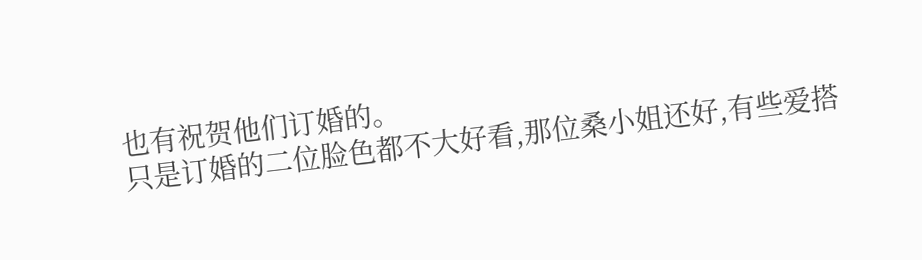也有祝贺他们订婚的。
只是订婚的二位脸色都不大好看,那位桑小姐还好,有些爱搭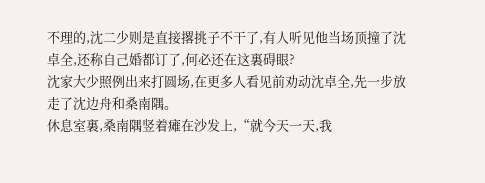不理的,沈二少则是直接撂挑子不干了,有人听见他当场顶撞了沈卓全,还称自己婚都订了,何必还在这裏碍眼?
沈家大少照例出来打圆场,在更多人看见前劝动沈卓全,先一步放走了沈边舟和桑南隅。
休息室裏,桑南隅竖着瘫在沙发上,“就今天一天,我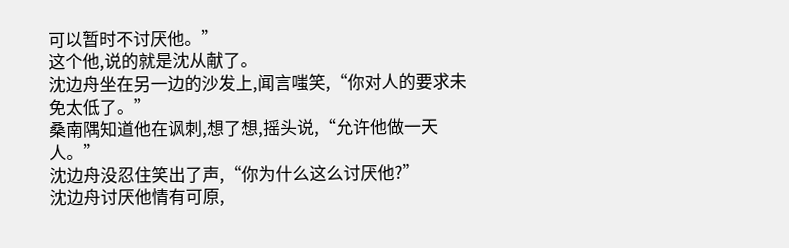可以暂时不讨厌他。”
这个他,说的就是沈从献了。
沈边舟坐在另一边的沙发上,闻言嗤笑,“你对人的要求未免太低了。”
桑南隅知道他在讽刺,想了想,摇头说,“允许他做一天人。”
沈边舟没忍住笑出了声,“你为什么这么讨厌他?”
沈边舟讨厌他情有可原,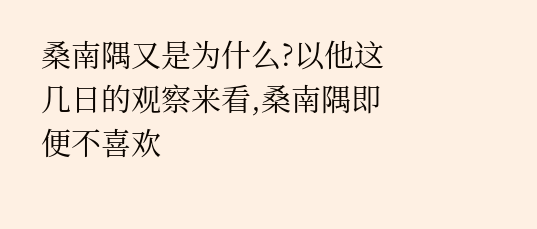桑南隅又是为什么?以他这几日的观察来看,桑南隅即便不喜欢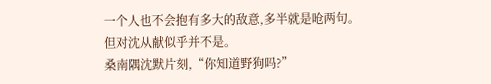一个人也不会抱有多大的敌意,多半就是呛两句。
但对沈从献似乎并不是。
桑南隅沈默片刻,“你知道野狗吗?”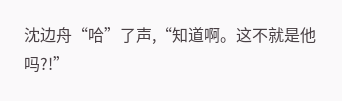沈边舟“哈”了声,“知道啊。这不就是他吗?!”